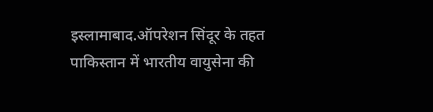इस्लामाबाद.ऑपरेशन सिंदूर के तहत पाकिस्तान में भारतीय वायुसेना की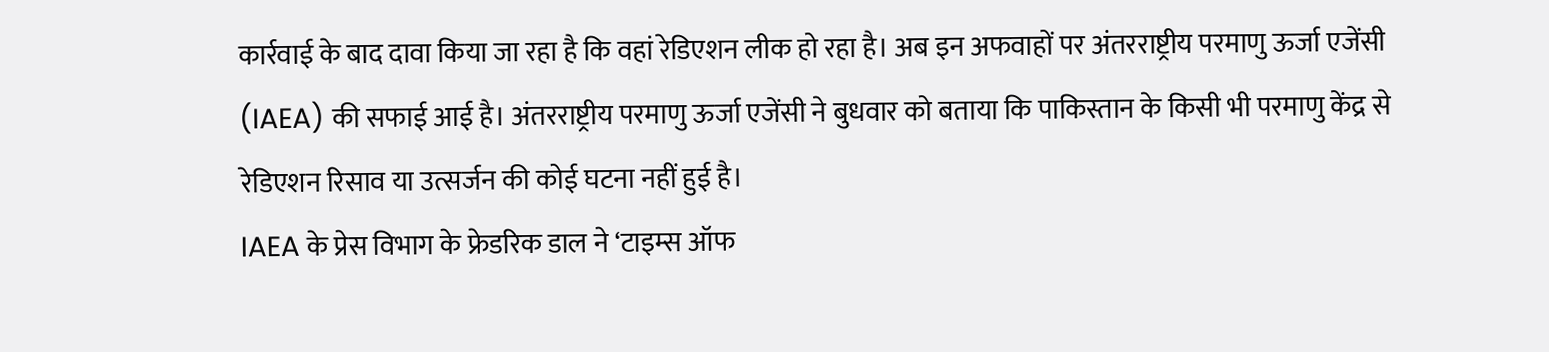कार्रवाई के बाद दावा किया जा रहा है कि वहां रेडिएशन लीक हो रहा है। अब इन अफवाहों पर अंतरराष्ट्रीय परमाणु ऊर्जा एजेंसी (IAEA) की सफाई आई है। अंतरराष्ट्रीय परमाणु ऊर्जा एजेंसी ने बुधवार को बताया कि पाकिस्तान के किसी भी परमाणु केंद्र से रेडिएशन रिसाव या उत्सर्जन की कोई घटना नहीं हुई है।
IAEA के प्रेस विभाग के फ्रेडरिक डाल ने ‘टाइम्स ऑफ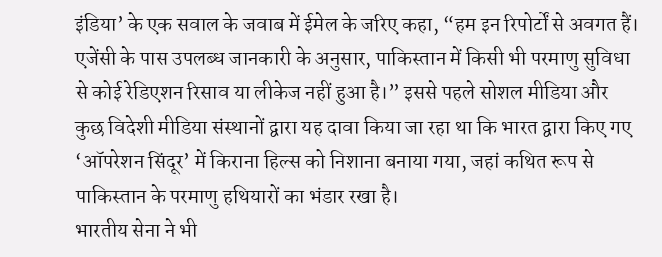इंडिया’ के एक सवाल के जवाब में ईमेल के जरिए कहा, “हम इन रिपोर्टों से अवगत हैं। एजेंसी के पास उपलब्ध जानकारी के अनुसार, पाकिस्तान में किसी भी परमाणु सुविधा से कोई रेडिएशन रिसाव या लीकेज नहीं हुआ है।” इससे पहले सोशल मीडिया और कुछ विदेशी मीडिया संस्थानों द्वारा यह दावा किया जा रहा था कि भारत द्वारा किए गए ‘ऑपरेशन सिंदूर’ में किराना हिल्स को निशाना बनाया गया, जहां कथित रूप से पाकिस्तान के परमाणु हथियारों का भंडार रखा है।
भारतीय सेना ने भी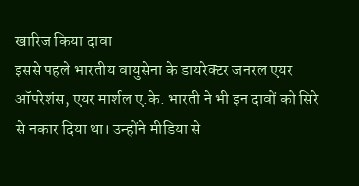खारिज किया दावा
इससे पहले भारतीय वायुसेना के डायरेक्टर जनरल एयर ऑपरेशंस, एयर मार्शल ए.के. भारती ने भी इन दावों को सिरे से नकार दिया था। उन्होंने मीडिया से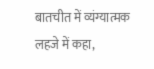बातचीत में व्यंग्यात्मक लहजे में कहा,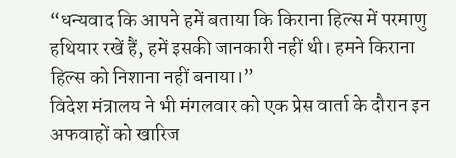“धन्यवाद कि आपने हमें बताया कि किराना हिल्स में परमाणु हथियार रखें हैं, हमें इसकी जानकारी नहीं थी। हमने किराना हिल्स को निशाना नहीं बनाया।”
विदेश मंत्रालय ने भी मंगलवार को एक प्रेस वार्ता के दौरान इन अफवाहों को खारिज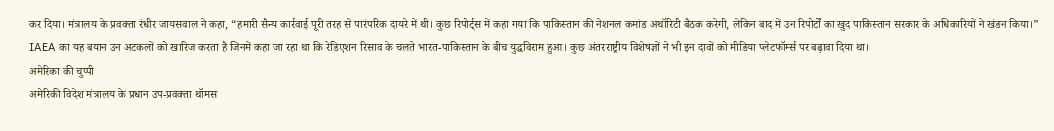कर दिया। मंत्रालय के प्रवक्ता रंधीर जायसवाल ने कहा, “हमारी सैन्य कार्रवाई पूरी तरह से पारंपरिक दायरे में थी। कुछ रिपोर्ट्स में कहा गया कि पाकिस्तान की नेशनल कमांड अथॉरिटी बैठक करेगी, लेकिन बाद में उन रिपोर्टों का खुद पाकिस्तान सरकार के अधिकारियों ने खंडन किया।” IAEA का यह बयान उन अटकलों को खारिज करता है जिनमें कहा जा रहा था कि रेडिएशन रिसाव के चलते भारत-पाकिस्तान के बीच युद्धविराम हुआ। कुछ अंतरराष्ट्रीय विशेषज्ञों ने भी इन दावों को मीडिया प्लेटफॉर्म्स पर बढ़ावा दिया था।
अमेरिका की चुप्पी
अमेरिकी विदेश मंत्रालय के प्रधान उप-प्रवक्ता थॉमस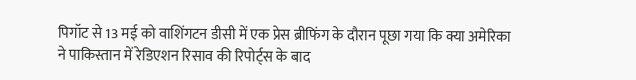पिगॉट से 13 मई को वाशिंगटन डीसी में एक प्रेस ब्रीफिंग के दौरान पूछा गया कि क्या अमेरिका ने पाकिस्तान में रेडिएशन रिसाव की रिपोर्ट्स के बाद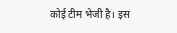कोई टीम भेजी है। इस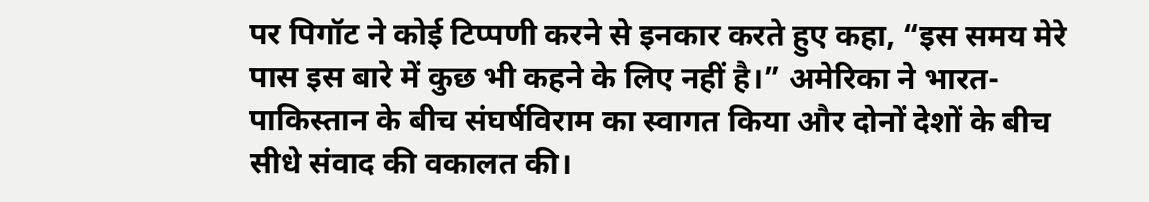पर पिगॉट ने कोई टिप्पणी करने से इनकार करते हुए कहा, “इस समय मेरे पास इस बारे में कुछ भी कहने के लिए नहीं है।” अमेरिका ने भारत-पाकिस्तान के बीच संघर्षविराम का स्वागत किया और दोनों देशों के बीच सीधे संवाद की वकालत की।